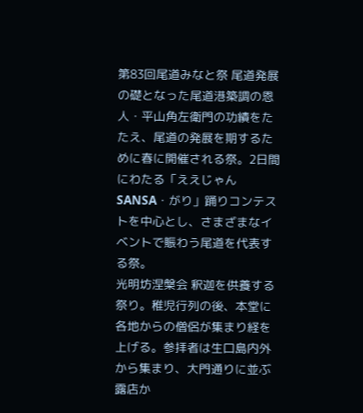第83回尾道みなと祭 尾道発展の礎となった尾道港築調の恩人・平山角左衛門の功績をたたえ、尾道の発展を期するために春に開催される祭。2日間にわたる「ええじゃんSANSA・がり」踊りコンテストを中心とし、さまざまなイベントで賑わう尾道を代表する祭。
光明坊涅槃会 釈迦を供養する祭り。稚児行列の後、本堂に各地からの僧侶が集まり経を上げる。参拝者は生口島内外から集まり、大門通りに並ぶ露店か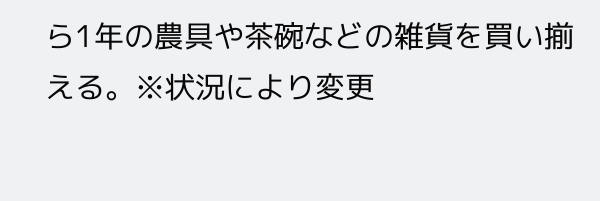ら1年の農具や茶碗などの雑貨を買い揃える。※状況により変更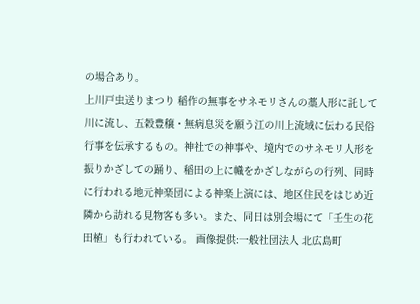の場合あり。
上川戸虫送りまつり 稲作の無事をサネモリさんの藁人形に託して川に流し、五穀豊穣・無病息災を願う江の川上流域に伝わる民俗行事を伝承するもの。神社での神事や、境内でのサネモリ人形を振りかざしての踊り、稲田の上に幟をかざしながらの行列、同時に行われる地元神楽団による神楽上演には、地区住民をはじめ近隣から訪れる見物客も多い。また、同日は別会場にて「壬生の花田植」も行われている。 画像提供:一般社団法人 北広島町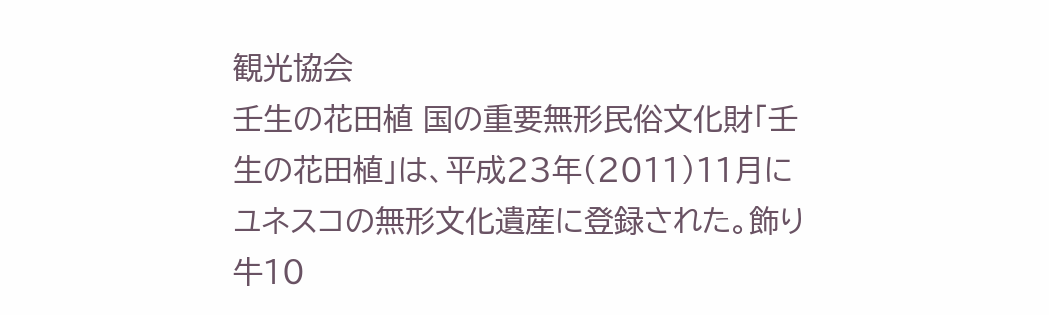観光協会
壬生の花田植 国の重要無形民俗文化財「壬生の花田植」は、平成23年(2011)11月にユネスコの無形文化遺産に登録された。飾り牛10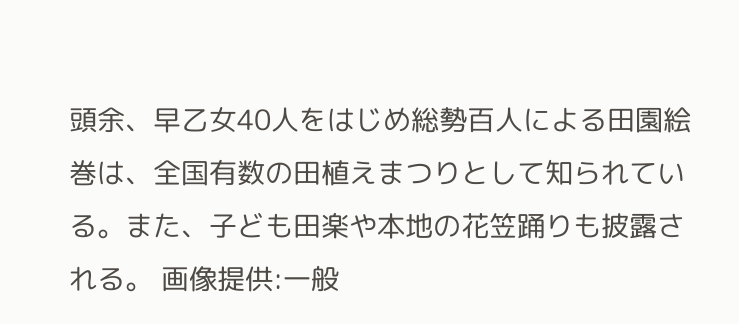頭余、早乙女40人をはじめ総勢百人による田園絵巻は、全国有数の田植えまつりとして知られている。また、子ども田楽や本地の花笠踊りも披露される。 画像提供:一般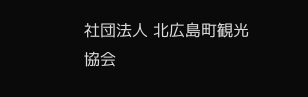社団法人 北広島町観光協会